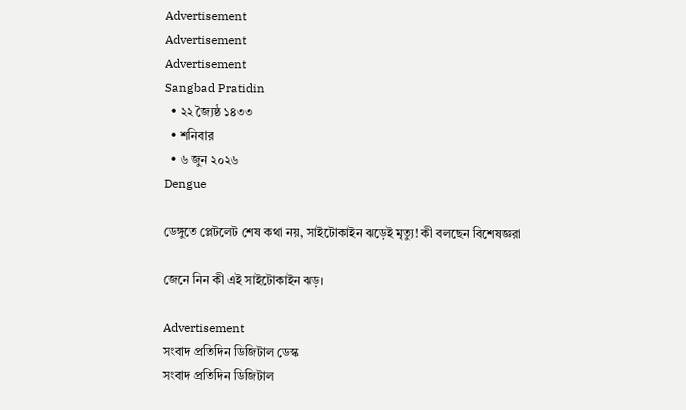Advertisement
Advertisement
Advertisement
Sangbad Pratidin
  • ২২ জ্যৈষ্ঠ ১৪৩৩
  • শনিবার
  • ৬ জুন ২০২৬
Dengue

ডেঙ্গুতে প্লেটলেট শেষ কথা নয়, সাইটোকাইন ঝড়েই মৃত্যু! কী বলছেন বিশেষজ্ঞরা

জেনে নিন কী এই সাইটোকাইন ঝড়।

Advertisement
সংবাদ প্রতিদিন ডিজিটাল ডেস্ক
সংবাদ প্রতিদিন ডিজিটাল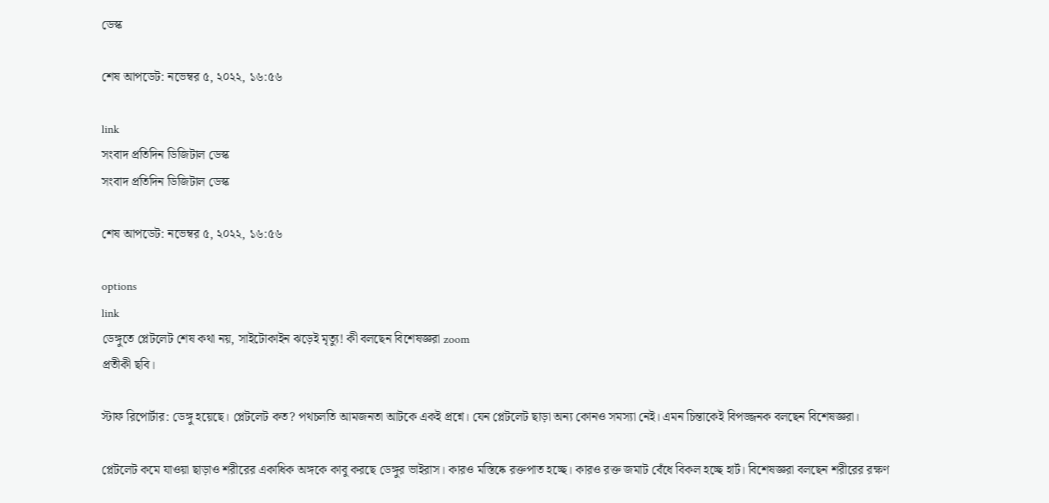ডেস্ক

শেষ আপডেট: নভেম্বর ৫, ২০২২, ১৬:৫৬

link
সংবাদ প্রতিদিন ডিজিটাল ডেস্ক
সংবাদ প্রতিদিন ডিজিটাল ডেস্ক

শেষ আপডেট: নভেম্বর ৫, ২০২২, ১৬:৫৬

options
link
ডেঙ্গুতে প্লেটলেট শেষ কথা নয়, সাইটোকাইন ঝড়েই মৃত্যু! কী বলছেন বিশেষজ্ঞরা zoom
প্রতীকী ছবি।

স্টাফ রিপোর্টার: ডেঙ্গু হয়েছে। প্লেটলেট কত? পথচলতি আমজনতা আটকে একই প্রশ্নে। যেন প্লেটলেট ছাড়া অন‌্য কোনও সমস‌্যা নেই। এমন চিন্তাকেই বিপজ্জনক বলছেন বিশেষজ্ঞরা।

প্লেটলেট কমে যাওয়া ছাড়াও শরীরের একাধিক অঙ্গকে কাবু করছে ডেঙ্গুর ভাইরাস। কারও মস্তিষ্কে রক্তপাত হচ্ছে। কারও রক্ত জমাট বেঁধে বিকল হচ্ছে হার্ট। বিশেষজ্ঞরা বলছেন শরীরের রক্ষণ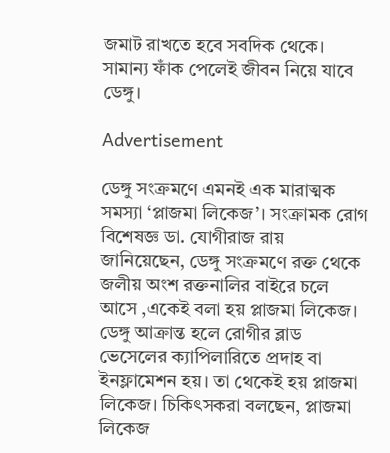জমাট রাখতে হবে সবদিক থেকে। সামান‌্য ফাঁক পেলেই জীবন নিয়ে যাবে ডেঙ্গু।

Advertisement

ডেঙ্গু সংক্রমণে এমনই এক মারাত্মক সমস‌্যা ‘প্লাজমা লিকেজ’। সংক্রামক রোগ বিশেষজ্ঞ ডা. যোগীরাজ রায় জানিয়েছেন, ডেঙ্গু সংক্রমণে রক্ত থেকে জলীয় অংশ রক্তনালির বাইরে চলে আসে ,একেই বলা হয় প্লাজমা লিকেজ। ডেঙ্গু আক্রান্ত হলে রোগীর ব্লাড ভেসেলের ক্যাপিলারিতে প্রদাহ বা ইনফ্লামেশন হয়। তা থেকেই হয় প্লাজমা লিকেজ। চিকিৎসকরা বলছেন, প্লাজমা লিকেজ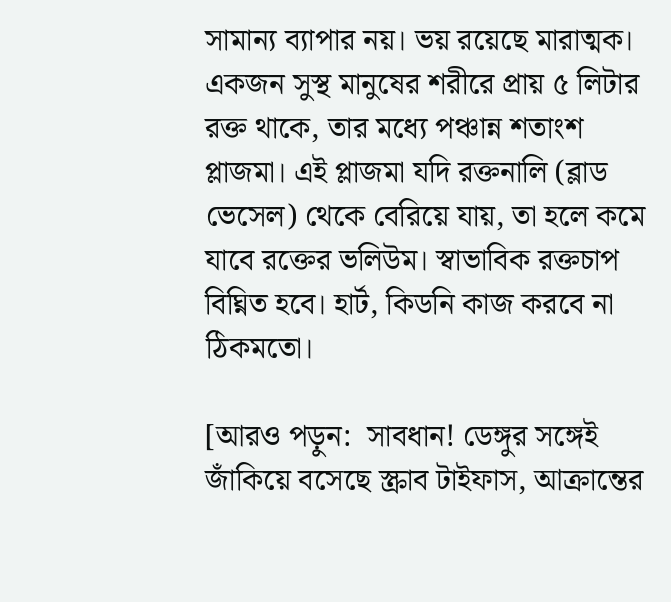সামান‌্য ব‌্যাপার নয়। ভয় রয়েছে মারাত্মক। একজন সুস্থ মানুষের শরীরে প্রায় ৫ লিটার রক্ত থাকে, তার মধ্যে পঞ্চান্ন শতাংশ প্লাজমা। এই প্লাজমা যদি রক্তনালি (ব্লাড ভেসেল) থেকে বেরিয়ে যায়, তা হলে কমে যাবে রক্তের ভলিউম। স্বাভাবিক রক্তচাপ বিঘ্নিত হবে। হার্ট, কিডনি কাজ করবে না ঠিকমতো।

[আরও পড়ুন:  সাবধান! ডেঙ্গুর সঙ্গেই জাঁকিয়ে বসেছে স্ক্রাব টাইফাস, আক্রান্তের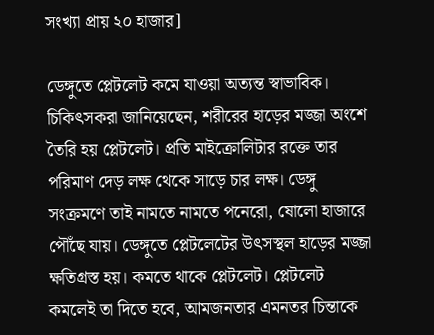সংখ্যা প্রায় ২০ হাজার]

ডেঙ্গুতে প্লেটলেট কমে যাওয়া অত‌্যন্ত স্বাভাবিক। চিকিৎসকরা জানিয়েছেন, শরীরের হাড়ের মজ্জা অংশে তৈরি হয় প্লেটলেট। প্রতি মাইক্রোলিটার রক্তে তার পরিমাণ দেড় লক্ষ থেকে সাড়ে চার লক্ষ। ডেঙ্গু সংক্রমণে তাই নামতে নামতে পনেরো, ষোলো হাজারে পৌঁছে যায়। ডেঙ্গুতে প্লেটলেটের উৎসস্থল হাড়ের মজ্জা ক্ষতিগ্রস্ত হয়। কমতে থাকে প্লেটলেট। প্লেটলেট কমলেই তা দিতে হবে, আমজনতার এমনতর চিন্তাকে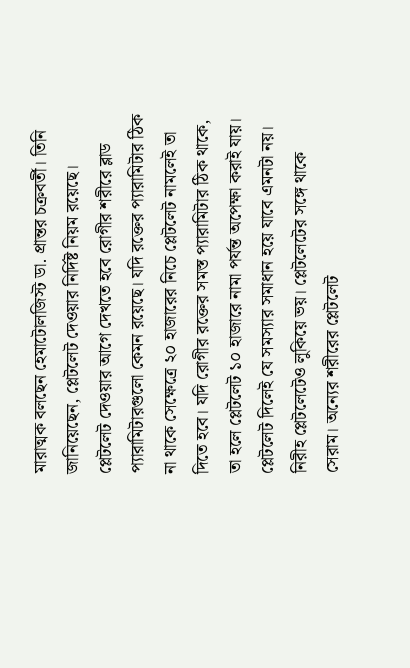মারাত্মক বলছেন হেমাটোলজিস্ট ডা. প্রান্তর চক্রবর্তী। তিনি জানিয়েছেন, প্লেটলেট দেওয়ার নির্দিষ্ট নিয়ম রয়েছে। প্লেটলেট দেওয়ার আগে দেখতে হবে রোগীর শরীরে ব্লাড প‌্যারামিটারগুলো কেমন রয়েছে। যদি রক্তের প‌্যারামিটার ঠিক না থাকে সেক্ষেত্রে ২০ হাজারের নিচে প্লেটলেট নামলেই তা দিতে হবে। যদি রোগীর রক্তের সমস্ত প‌্যারামিটার ঠিক থাকে, তা হলে প্লেটলেট ১০ হাজারে নামা পর্যন্ত অপেক্ষা করাই যায়। প্লেটলেট দিলেই যে সমস‌্যার সমাধান হয়ে যাবে এমনটা নয়। নিরীহ প্লেটলেটেও লুকিয়ে ভয়। প্লেটলেটের সঙ্গে থাকে সেরাম। অন্যের শরীরের প্লেটলেট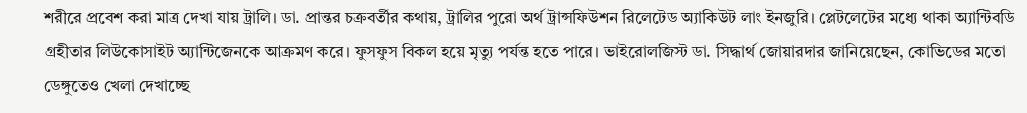শরীরে প্রবেশ করা মাত্র দেখা যায় ট্রালি। ডা. প্রান্তর চক্রবর্তীর কথায়, ট্রালির পুরো অর্থ ট্রান্সফিউশন রিলেটেড অ‌্যাকিউট লাং ইনজুরি। প্লেটলেটের মধ্যে থাকা অ‌্যান্টিবডি গ্রহীতার লিউকোসাইট অ‌্যান্টিজেনকে আক্রমণ করে। ফুসফুস বিকল হয়ে মৃত‌্যু পর্যন্ত হতে পারে। ভাইরোলজিস্ট ডা. সিদ্ধার্থ জোয়ারদার জানিয়েছেন, কোভিডের মতো ডেঙ্গুতেও খেলা দেখাচ্ছে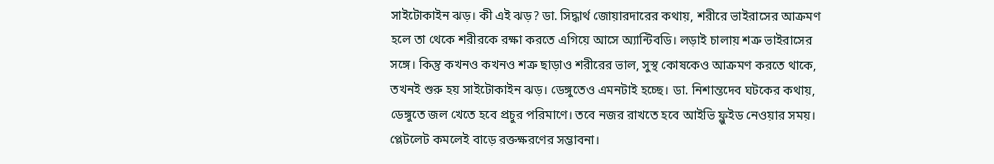সাইটোকাইন ঝড়। কী এই ঝড়? ডা. সিদ্ধার্থ জোয়ারদারের কথায়, শরীরে ভাইরাসের আক্রমণ হলে তা থেকে শরীরকে রক্ষা করতে এগিয়ে আসে অ্যান্টিবডি। লড়াই চালায় শত্রু ভাইরাসের সঙ্গে। কিন্তু কখনও কখনও শত্রু ছাড়াও শরীরের ভাল, সুস্থ কোষকেও আক্রমণ করতে থাকে, তখনই শুরু হয় সাইটোকাইন ঝড়। ডেঙ্গুতেও এমনটাই হচ্ছে। ডা. নিশান্তদেব ঘটকের কথায়, ডেঙ্গুতে জল খেতে হবে প্রচুর পরিমাণে। তবে নজর রাখতে হবে আইভি ফ্লুইড নেওয়ার সময়। প্লেটলেট কমলেই বাড়ে রক্তক্ষরণের সম্ভাবনা।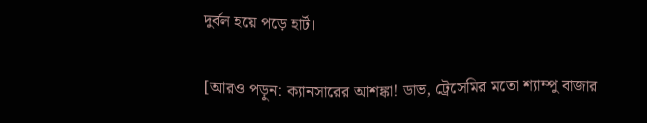দুর্বল হয়ে পড়ে হার্ট।

[আরও পড়ুন: ক্যানসারের আশঙ্কা! ডাভ, ট্রেসেমির মতো শ্যাম্পু বাজার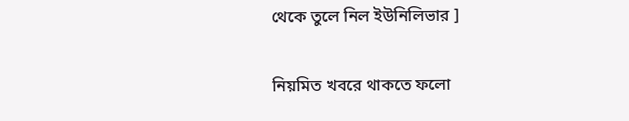থেকে তুলে নিল ইউনিলিভার ]

নিয়মিত খবরে থাকতে ফলো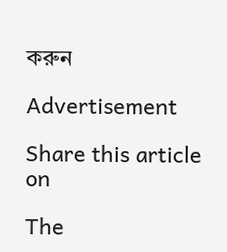করুন

Advertisement

Share this article on

The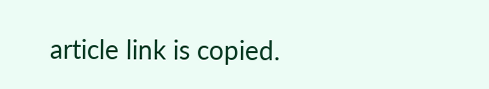article link is copied.